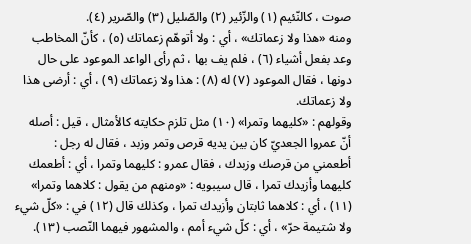صوت ، كالنّئيم (١) والزّئير (٢) والصّليل (٣) والصّرير (٤).
ومنه «هذا ولا زعماتك» ، أي : ولا أتوهّم زعماتك (٥) ، كأنّ المخاطب وعد بفعل أشياء (٦) ، فلم يف بها ، ثم رأى الواعد الموعود على حال دونها ، فقال الموعود (٧) له (٨) : هذا ولا زعماتك (٩) ، أي : أرضى هذا ولا زعماتك.
وقولهم : «كليهما وتمرا» (١٠) مثل تلزم حكايته كالأمثال ، قيل : أصله أنّ عمروا الجعديّ كان بين يديه قرص وتمر وزبد ، فقال له رجل : أطعمني من قرصك وزبدك ، فقال عمرو : كليهما وتمرا ، أي : أطعمك كليهما وأزيدك تمرا ، قال سيبويه : «ومنهم من يقول : كلاهما وتمرا» (١١) ، أي : كلاهما ثابتان وأزيدك تمرا ، وكذلك قال (١٢) في : «كلّ شيء ولا شتيمة حرّ» ، أي : كلّ شيء أمم ، والمشهور فيهما النّصب (١٣).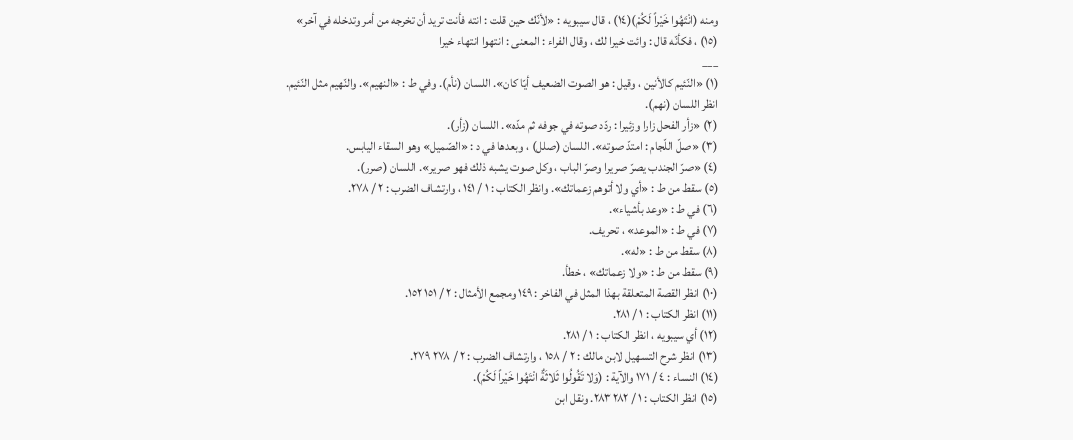ومنه (انْتَهُوا خَيْراً لَكُمْ)(١٤) ، قال سيبويه : «لأنّك حين قلت : انته فأنت تريد أن تخرجه من أمر وتدخله في آخر» (١٥) ، فكأنّه قال : وائت خيرا لك ، وقال الفراء : المعنى : انتهوا انتهاء خيرا
___
(١) «النّئيم كالأنين ، وقيل : هو الصوت الضعيف أيّا كان». اللسان (نأم). وفي ط : «النهيم». والنّهيم مثل النّئيم. انظر اللسان (نهم).
(٢) «زأر الفحل زارا وزئيرا : ردّد صوته في جوفه ثم مدّه». اللسان (زأر).
(٣) «صلّ اللّجام : امتدّ صوته». اللسان (صلل) ، وبعدها في د : «الصّميل» وهو السقاء اليابس.
(٤) «صرّ الجندب يصرّ صريرا وصرّ الباب ، وكل صوت يشبه ذلك فهو صرير». اللسان (صرر).
(٥) سقط من ط : «أي ولا أتوهم زعماتك». وانظر الكتاب : ١ / ١٤١ ، وارتشاف الضرب : ٢ / ٢٧٨.
(٦) في ط : «وعد بأشياء».
(٧) في ط : «الموعد» ، تحريف.
(٨) سقط من ط : «له».
(٩) سقط من ط : «ولا زعماتك» ، خطأ.
(١٠) انظر القصة المتعلقة بهذا المثل في الفاخر : ١٤٩ ومجمع الأمثال : ٢ / ١٥١ ١٥٢.
(١١) انظر الكتاب : ١ / ٢٨١.
(١٢) أي سيبويه ، انظر الكتاب : ١ / ٢٨١.
(١٣) انظر شرح التسهيل لابن مالك : ٢ / ١٥٨ ، وارتشاف الضرب : ٢ / ٢٧٨ ٢٧٩.
(١٤) النساء : ٤ / ١٧١ والآية : (وَلا تَقُولُوا ثَلاثَةٌ انْتَهُوا خَيْراً لَكُمْ).
(١٥) انظر الكتاب : ١ / ٢٨٢ ٢٨٣. ونقل ابن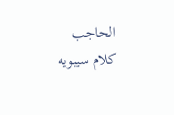الحاجب كلام سيبويه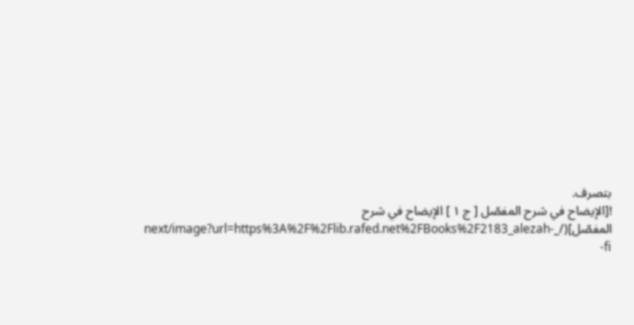بتصرف.
![الإيضاح في شرح المفصّل [ ج ١ ] الإيضاح في شرح المفصّل](/_next/image?url=https%3A%2F%2Flib.rafed.net%2FBooks%2F2183_alezah-fi-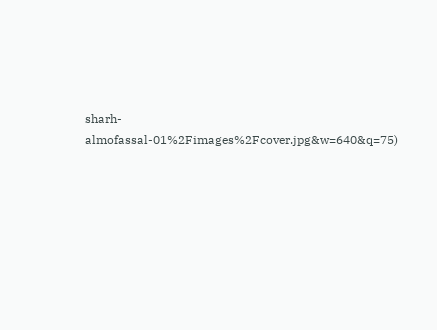sharh-almofassal-01%2Fimages%2Fcover.jpg&w=640&q=75)